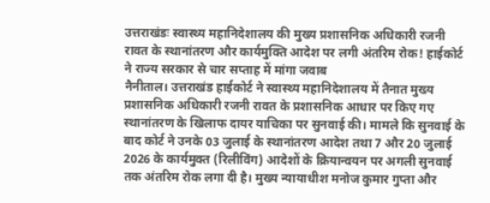उत्तराखंडः स्वास्थ्य महानिदेशालय की मुख्य प्रशासनिक अधिकारी रजनी रावत के स्थानांतरण और कार्यमुक्ति आदेश पर लगी अंतरिम रोक! हाईकोर्ट ने राज्य सरकार से चार सप्ताह में मांगा जवाब
नैनीताल। उत्तराखंड हाईकोर्ट ने स्वास्थ्य महानिदेशालय में तैनात मुख्य प्रशासनिक अधिकारी रजनी रावत के प्रशासनिक आधार पर किए गए स्थानांतरण के खिलाफ दायर याचिका पर सुनवाई की। मामले कि सुनवाई के बाद कोर्ट ने उनके 03 जुलाई के स्थानांतरण आदेश तथा 7 और 20 जुलाई 2026 के कार्यमुक्त (रिलीविंग) आदेशों के क्रियान्वयन पर अगली सुनवाई तक अंतरिम रोक लगा दी है। मुख्य न्यायाधीश मनोज कुमार गुप्ता और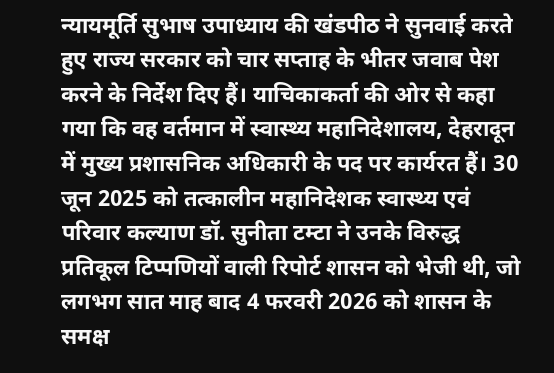न्यायमूर्ति सुभाष उपाध्याय की खंडपीठ ने सुनवाई करते हुए राज्य सरकार को चार सप्ताह के भीतर जवाब पेश करने के निर्देश दिए हैं। याचिकाकर्ता की ओर से कहा गया कि वह वर्तमान में स्वास्थ्य महानिदेशालय, देहरादून में मुख्य प्रशासनिक अधिकारी के पद पर कार्यरत हैं। 30 जून 2025 को तत्कालीन महानिदेशक स्वास्थ्य एवं परिवार कल्याण डॉ. सुनीता टम्टा ने उनके विरुद्ध प्रतिकूल टिप्पणियों वाली रिपोर्ट शासन को भेजी थी, जो लगभग सात माह बाद 4 फरवरी 2026 को शासन के समक्ष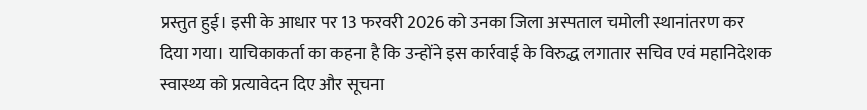प्रस्तुत हुई। इसी के आधार पर 13 फरवरी 2026 को उनका जिला अस्पताल चमोली स्थानांतरण कर दिया गया। याचिकाकर्ता का कहना है कि उन्होंने इस कार्रवाई के विरुद्ध लगातार सचिव एवं महानिदेशक स्वास्थ्य को प्रत्यावेदन दिए और सूचना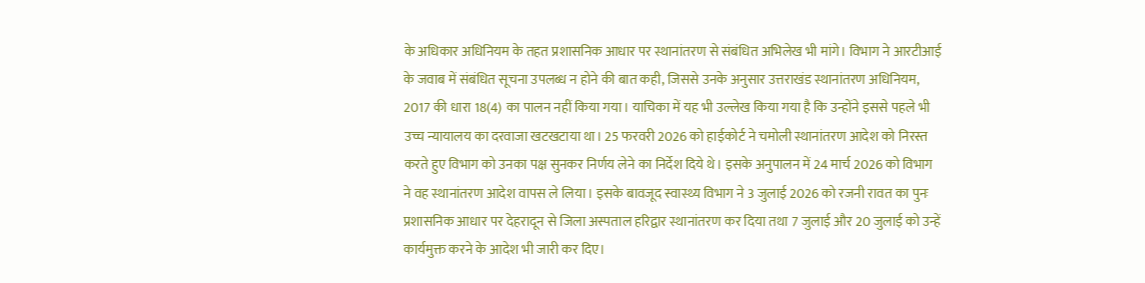के अधिकार अधिनियम के तहत प्रशासनिक आधार पर स्थानांतरण से संबंधित अभिलेख भी मांगे। विभाग ने आरटीआई के जवाब में संबंधित सूचना उपलब्ध न होने की बात कही, जिससे उनके अनुसार उत्तराखंड स्थानांतरण अधिनियम, 2017 की धारा 18(4) का पालन नहीं किया गया। याचिका में यह भी उल्लेख किया गया है कि उन्होंने इससे पहले भी उच्च न्यायालय का दरवाजा खटखटाया था। 25 फरवरी 2026 को हाईकोर्ट ने चमोली स्थानांतरण आदेश को निरस्त करते हुए विभाग को उनका पक्ष सुनकर निर्णय लेने का निर्देश दिये थे। इसके अनुपालन में 24 मार्च 2026 को विभाग ने वह स्थानांतरण आदेश वापस ले लिया। इसके बावजूद स्वास्थ्य विभाग ने 3 जुलाई 2026 को रजनी रावत का पुनः प्रशासनिक आधार पर देहरादून से जिला अस्पताल हरिद्वार स्थानांतरण कर दिया तथा 7 जुलाई और 20 जुलाई को उन्हें कार्यमुक्त करने के आदेश भी जारी कर दिए।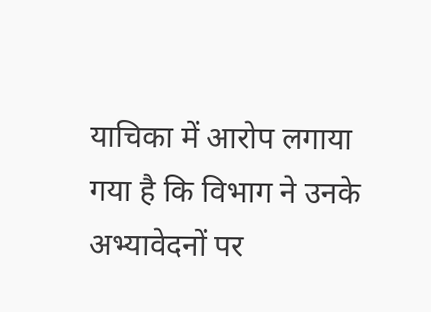याचिका में आरोप लगाया गया है कि विभाग ने उनके अभ्यावेदनों पर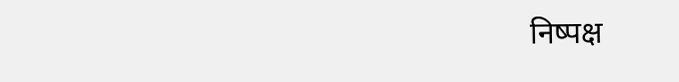निष्पक्ष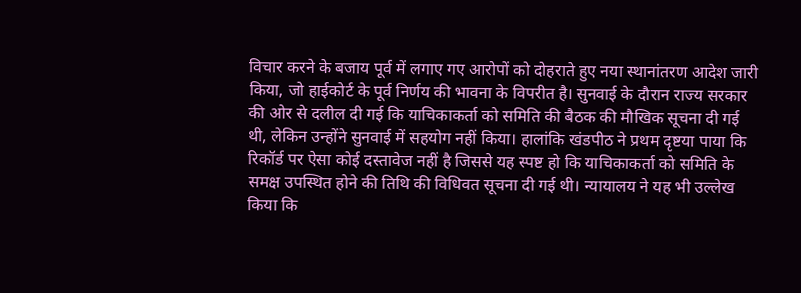विचार करने के बजाय पूर्व में लगाए गए आरोपों को दोहराते हुए नया स्थानांतरण आदेश जारी किया, जो हाईकोर्ट के पूर्व निर्णय की भावना के विपरीत है। सुनवाई के दौरान राज्य सरकार की ओर से दलील दी गई कि याचिकाकर्ता को समिति की बैठक की मौखिक सूचना दी गई थी, लेकिन उन्होंने सुनवाई में सहयोग नहीं किया। हालांकि खंडपीठ ने प्रथम दृष्टया पाया कि रिकॉर्ड पर ऐसा कोई दस्तावेज नहीं है जिससे यह स्पष्ट हो कि याचिकाकर्ता को समिति के समक्ष उपस्थित होने की तिथि की विधिवत सूचना दी गई थी। न्यायालय ने यह भी उल्लेख किया कि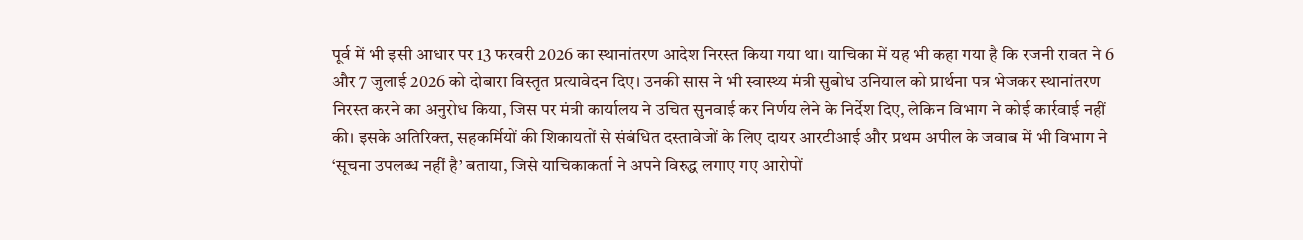पूर्व में भी इसी आधार पर 13 फरवरी 2026 का स्थानांतरण आदेश निरस्त किया गया था। याचिका में यह भी कहा गया है कि रजनी रावत ने 6 और 7 जुलाई 2026 को दोबारा विस्तृत प्रत्यावेदन दिए। उनकी सास ने भी स्वास्थ्य मंत्री सुबोध उनियाल को प्रार्थना पत्र भेजकर स्थानांतरण निरस्त करने का अनुरोध किया, जिस पर मंत्री कार्यालय ने उचित सुनवाई कर निर्णय लेने के निर्देश दिए, लेकिन विभाग ने कोई कार्रवाई नहीं की। इसके अतिरिक्त, सहकर्मियों की शिकायतों से संबंधित दस्तावेजों के लिए दायर आरटीआई और प्रथम अपील के जवाब में भी विभाग ने ‘सूचना उपलब्ध नहीं है’ बताया, जिसे याचिकाकर्ता ने अपने विरुद्ध लगाए गए आरोपों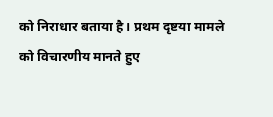को निराधार बताया है। प्रथम दृष्टया मामले को विचारणीय मानते हुए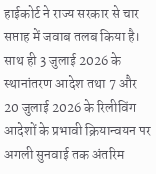हाईकोर्ट ने राज्य सरकार से चार सप्ताह में जवाब तलब किया है। साथ ही 3 जुलाई 2026 के स्थानांतरण आदेश तथा 7 और 20 जुलाई 2026 के रिलीविंग आदेशों के प्रभावी क्रियान्वयन पर अगली सुनवाई तक अंतरिम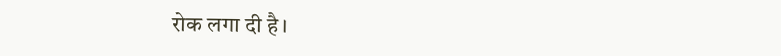रोक लगा दी है।